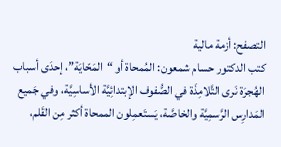التصفح: أزمة مالية
كتب الدكتور حسام شمعون: المُمحاة أو “المَحّايَة”، إحدَى أسباب الهُجرَة نَرى التَّلامِذَة في الصُّفوف الإبتدائِيَّة الأساسِيَّة، وفي جَميع المَدارِس الرَّسمِيَّة والخاصَّة، يَستَعمِلون الممحاة أكثر مِن القَلم،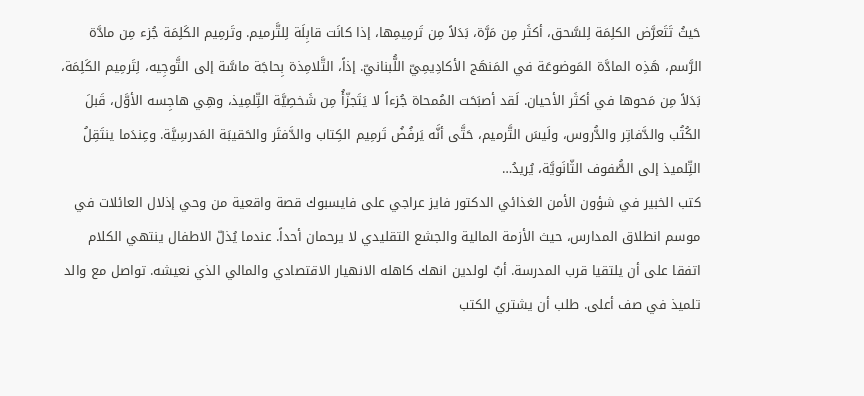حَيثُ تَتَعرَّض الكلِمَة لِلسَّحق، أكثَر مِن مَرَّة، بَدَلاً مِن تَرمِيمِها، إذا كانَت قابِلَة لِلتَّرميم. وتَرمِيم الكَلِمَة جُزء مِن مادَّة الرَّسم، هَذِه المادَّة المَوضوعَة في المَنهَج الأكادِيمِيّ اللُّبنانيّ. إذاً، التَّلامِذة بِحاجَة ماسَّة إلى التَّوجِيه، لِتَرمِيم الكَلِمَة، بَدَلاً مِن مَحوها في أكثَر الأحيان. لَقد أصبَحَت المُمحاة جُزءاً لا يَتَجزّأُ مِن شَخصِيَّة التِّلمِيذ، وهِي هاجِسه الأوَّل، قَبلَ الكُتُب والدَّفاتِر والدُّروس، ولَيسَ التَّرميم، حَتَّى أنَّه يَرفُضُ تَرمِيم الكِتاب والدَّفتَر والحَقيبَة المَدرسِيَّة. وعِندَما ينتَقِلُ التِّلميذ إلى الصُّفوف الثّانَويَّة، يُريدُ…
كتب الخبير في شؤون الأمن الغذائي الدكتور فايز عراجي على فايسبوك قصة واقعية من وحي إذلال العائلات في موسم انطلاق المدارس، حيث الأزمة المالية والجشع التقليدي لا يرحمان أحداً. عندما يُذلّ الاطفال ينتهي الكلام اتفقا على أن يلتقيا قرب المدرسة. أبٌ لولدين انهك كاهله الانهيار الاقتصادي والمالي الذي نعيشه. تواصل مع والد تلميذ في صف أعلى. طلب أن يشتري الكتب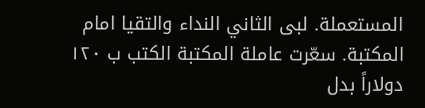المستعملة. لبى الثاني النداء والتقيا امام المكتبة. سعّرت عاملة المكتبة الكتب ب ١٢٠ دولاراً بدل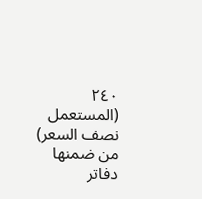٢٤٠ (المستعمل نصف السعر) من ضمنها دفاتر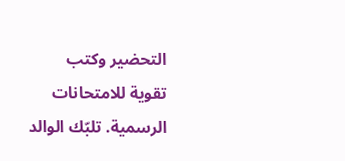التحضير وكتب تقوية للامتحانات الرسمية. تلبّك الوالد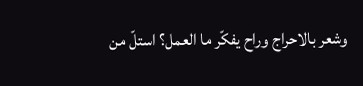وشعر بالاحراج وراح يفكّر ما العمل؟ استلّ من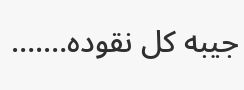جيبه كل نقوده….…